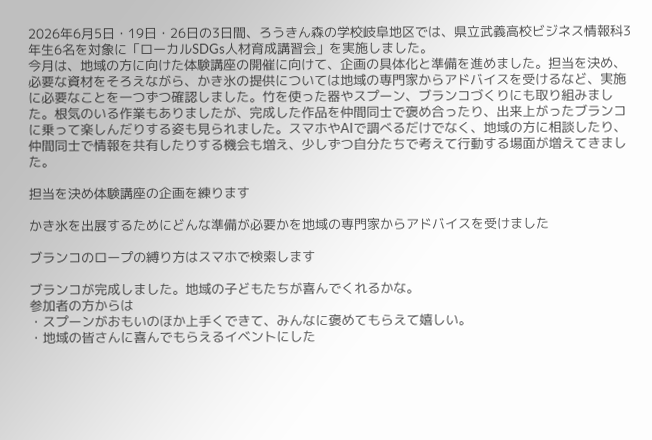2026年6月5日・19日・26日の3日間、ろうきん森の学校岐阜地区では、県立武義高校ビジネス情報科3年生6名を対象に「ローカルSDGs人材育成講習会」を実施しました。
今月は、地域の方に向けた体験講座の開催に向けて、企画の具体化と準備を進めました。担当を決め、必要な資材をそろえながら、かき氷の提供については地域の専門家からアドバイスを受けるなど、実施に必要なことを一つずつ確認しました。竹を使った器やスプーン、ブランコづくりにも取り組みました。根気のいる作業もありましたが、完成した作品を仲間同士で褒め合ったり、出来上がったブランコに乗って楽しんだりする姿も見られました。スマホやAIで調べるだけでなく、地域の方に相談したり、仲間同士で情報を共有したりする機会も増え、少しずつ自分たちで考えて行動する場面が増えてきました。

担当を決め体験講座の企画を練ります

かき氷を出展するためにどんな準備が必要かを地域の専門家からアドバイスを受けました

ブランコのロープの縛り方はスマホで検索します

ブランコが完成しました。地域の子どもたちが喜んでくれるかな。
参加者の方からは
・スプーンがおもいのほか上手くできて、みんなに褒めてもらえて嬉しい。
・地域の皆さんに喜んでもらえるイベントにした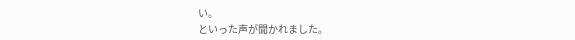い。
といった声が聞かれました。